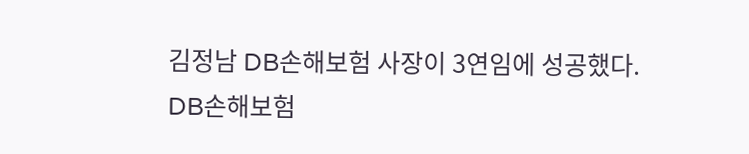김정남 DB손해보험 사장이 3연임에 성공했다.
DB손해보험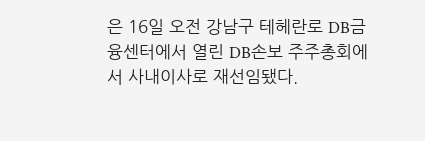은 16일 오전 강남구 테헤란로 DB금융센터에서 열린 DB손보 주주총회에서 사내이사로 재선임됐다.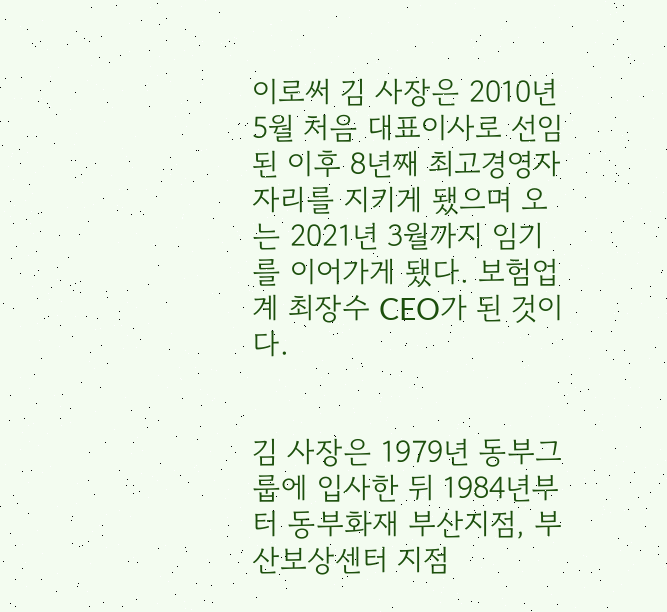이로써 김 사장은 2010년 5월 처음 대표이사로 선임된 이후 8년째 최고경영자 자리를 지키게 됐으며 오는 2021년 3월까지 임기를 이어가게 됐다. 보험업계 최장수 CEO가 된 것이다.


김 사장은 1979년 동부그룹에 입사한 뒤 1984년부터 동부화재 부산지점, 부산보상센터 지점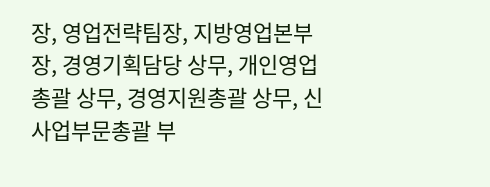장, 영업전략팀장, 지방영업본부장, 경영기획담당 상무, 개인영업총괄 상무, 경영지원총괄 상무, 신사업부문총괄 부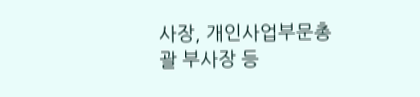사장, 개인사업부문총괄 부사장 등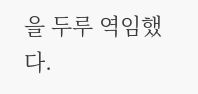을 두루 역임했다.